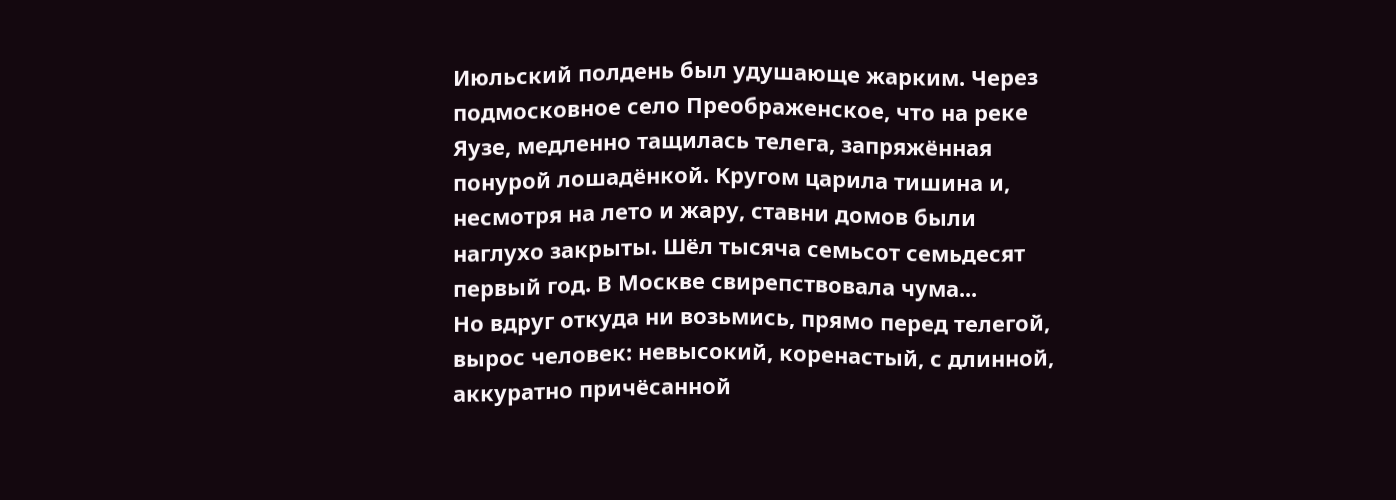Июльский полдень был удушающе жарким. Через подмосковное село Преображенское, что на реке Яузе, медленно тащилась телега, запряжённая понурой лошадёнкой. Кругом царила тишина и, несмотря на лето и жару, ставни домов были наглухо закрыты. Шёл тысяча семьсот семьдесят первый год. В Москве свирепствовала чума...
Но вдруг откуда ни возьмись, прямо перед телегой, вырос человек: невысокий, коренастый, с длинной, аккуратно причёсанной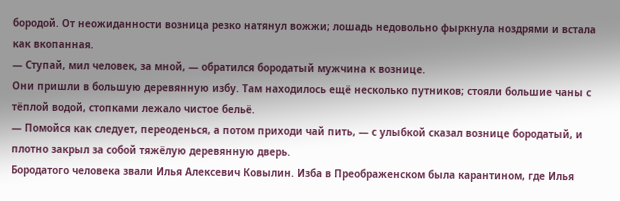бородой. От неожиданности возница резко натянул вожжи; лошадь недовольно фыркнула ноздрями и встала как вкопанная.
— Ступай, мил человек, за мной, — обратился бородатый мужчина к вознице.
Они пришли в большую деревянную избу. Там находилось ещё несколько путников; стояли большие чаны с тёплой водой, стопками лежало чистое бельё.
— Помойся как следует, переоденься, а потом приходи чай пить, — с улыбкой сказал вознице бородатый, и плотно закрыл за собой тяжёлую деревянную дверь.
Бородатого человека звали Илья Алексевич Ковылин. Изба в Преображенском была карантином, где Илья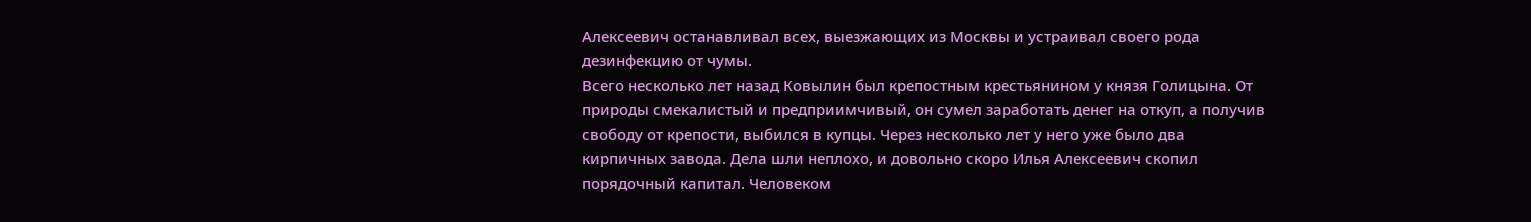Алексеевич останавливал всех, выезжающих из Москвы и устраивал своего рода дезинфекцию от чумы.
Всего несколько лет назад Ковылин был крепостным крестьянином у князя Голицына. От природы смекалистый и предприимчивый, он сумел заработать денег на откуп, а получив свободу от крепости, выбился в купцы. Через несколько лет у него уже было два кирпичных завода. Дела шли неплохо, и довольно скоро Илья Алексеевич скопил порядочный капитал. Человеком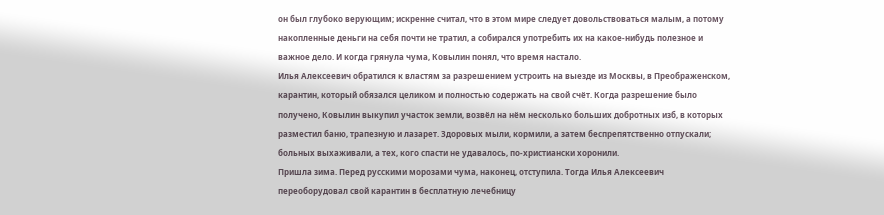он был глубоко верующим; искренне считал, что в этом мире следует довольствоваться малым, а потому накопленные деньги на себя почти не тратил, а собирался употребить их на какое-нибудь полезное и важное дело. И когда грянула чума, Ковылин понял, что время настало.
Илья Алексеевич обратился к властям за разрешением устроить на выезде из Москвы, в Преображенском, карантин, который обязался целиком и полностью содержать на свой счёт. Когда разрешение было получено, Ковылин выкупил участок земли, возвёл на нём несколько больших добротных изб, в которых разместил баню, трапезную и лазарет. Здоровых мыли, кормили, а затем беспрепятственно отпускали; больных выхаживали, а тех, кого спасти не удавалось, по-христиански хоронили.
Пришла зима. Перед русскими морозами чума, наконец, отступила. Тогда Илья Алексеевич переоборудовал свой карантин в бесплатную лечебницу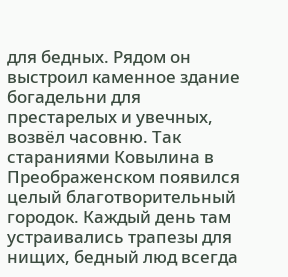для бедных. Рядом он выстроил каменное здание богадельни для престарелых и увечных, возвёл часовню. Так стараниями Ковылина в Преображенском появился целый благотворительный городок. Каждый день там устраивались трапезы для нищих, бедный люд всегда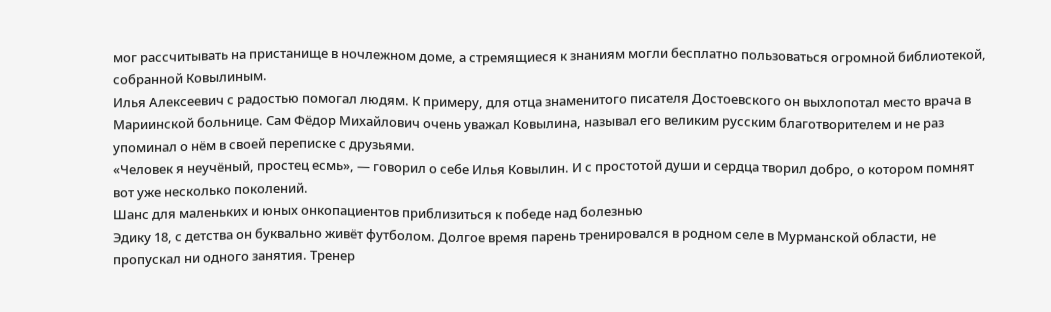мог рассчитывать на пристанище в ночлежном доме, а стремящиеся к знаниям могли бесплатно пользоваться огромной библиотекой, собранной Ковылиным.
Илья Алексеевич с радостью помогал людям. К примеру, для отца знаменитого писателя Достоевского он выхлопотал место врача в Мариинской больнице. Сам Фёдор Михайлович очень уважал Ковылина, называл его великим русским благотворителем и не раз упоминал о нём в своей переписке с друзьями.
«Человек я неучёный, простец есмь», — говорил о себе Илья Ковылин. И с простотой души и сердца творил добро, о котором помнят вот уже несколько поколений.
Шанс для маленьких и юных онкопациентов приблизиться к победе над болезнью
Эдику 18, с детства он буквально живёт футболом. Долгое время парень тренировался в родном селе в Мурманской области, не пропускал ни одного занятия. Тренер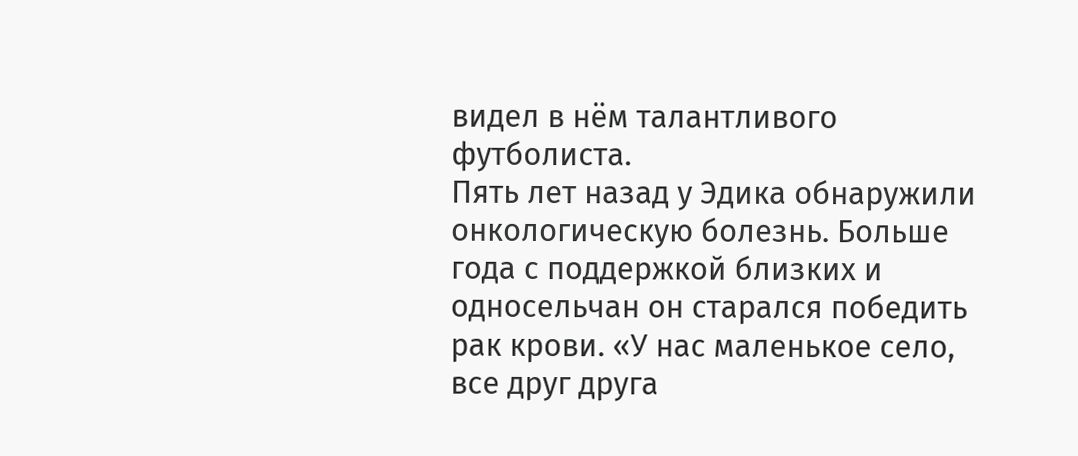видел в нём талантливого футболиста.
Пять лет назад у Эдика обнаружили онкологическую болезнь. Больше года с поддержкой близких и односельчан он старался победить рак крови. «У нас маленькое село, все друг друга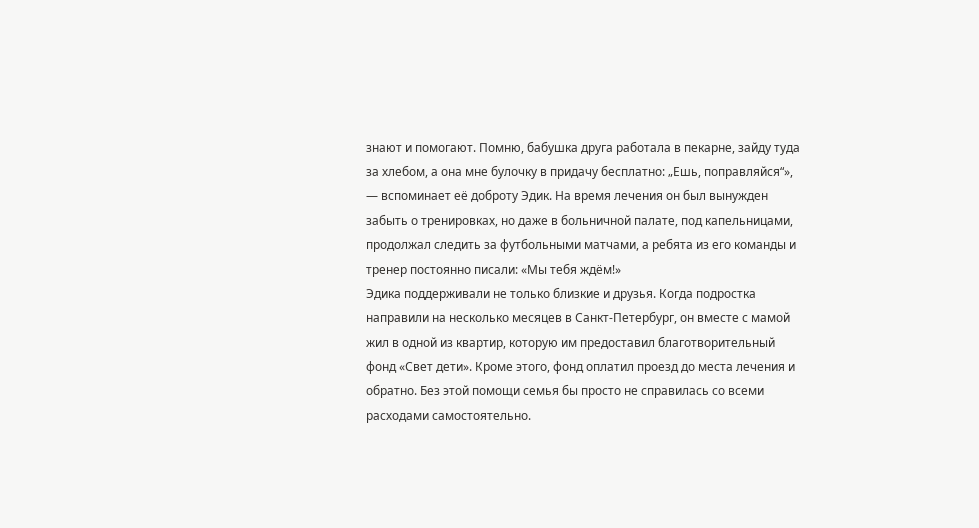знают и помогают. Помню, бабушка друга работала в пекарне, зайду туда за хлебом, а она мне булочку в придачу бесплатно: „Ешь, поправляйся“», — вспоминает её доброту Эдик. На время лечения он был вынужден забыть о тренировках, но даже в больничной палате, под капельницами, продолжал следить за футбольными матчами, а ребята из его команды и тренер постоянно писали: «Мы тебя ждём!»
Эдика поддерживали не только близкие и друзья. Когда подростка направили на несколько месяцев в Санкт-Петербург, он вместе с мамой жил в одной из квартир, которую им предоставил благотворительный фонд «Свет дети». Кроме этого, фонд оплатил проезд до места лечения и обратно. Без этой помощи семья бы просто не справилась со всеми расходами самостоятельно.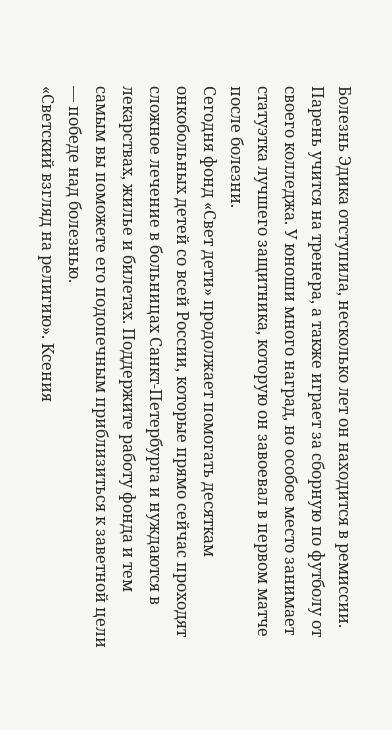Болезнь Эдика отступила, несколько лет он находится в ремиссии. Парень учится на тренера, а также играет за сборную по футболу от своего колледжа. У юноши много наград, но особое место занимает статуэтка лучшего защитника, которую он завоевал в первом матче после болезни.
Сегодня фонд «Свет дети» продолжает помогать десяткам онкобольных детей со всей России, которые прямо сейчас проходят сложное лечение в больницах Санкт-Петербурга и нуждаются в лекарствах, жилье и билетах. Поддержите работу фонда и тем самым вы поможете его подопечным приблизиться к заветной цели — победе над болезнью.
«Светский взгляд на религию». Ксения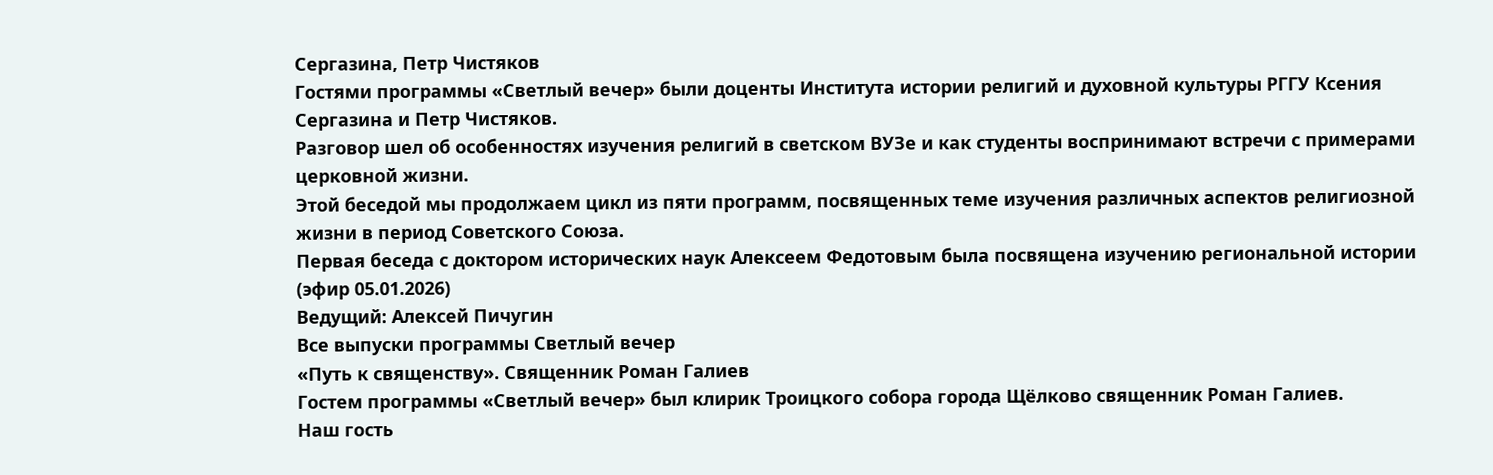Сергазина, Петр Чистяков
Гостями программы «Светлый вечер» были доценты Института истории религий и духовной культуры РГГУ Ксения Сергазина и Петр Чистяков.
Разговор шел об особенностях изучения религий в светском ВУЗе и как студенты воспринимают встречи с примерами церковной жизни.
Этой беседой мы продолжаем цикл из пяти программ, посвященных теме изучения различных аспектов религиозной жизни в период Советского Союза.
Первая беседа с доктором исторических наук Алексеем Федотовым была посвящена изучению региональной истории (эфир 05.01.2026)
Ведущий: Алексей Пичугин
Все выпуски программы Светлый вечер
«Путь к священству». Священник Роман Галиев
Гостем программы «Светлый вечер» был клирик Троицкого собора города Щёлково священник Роман Галиев.
Наш гость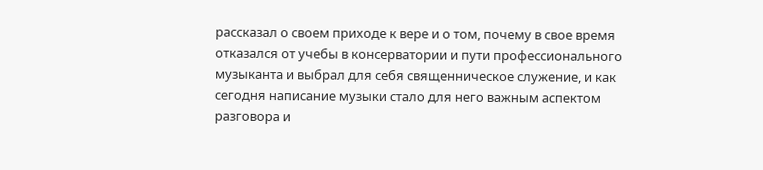рассказал о своем приходе к вере и о том, почему в свое время отказался от учебы в консерватории и пути профессионального музыканта и выбрал для себя священническое служение, и как сегодня написание музыки стало для него важным аспектом разговора и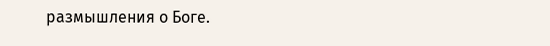размышления о Боге.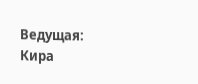Ведущая: Кира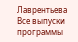Лаврентьева
Все выпуски программы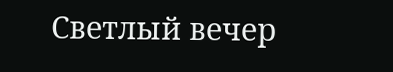Светлый вечер